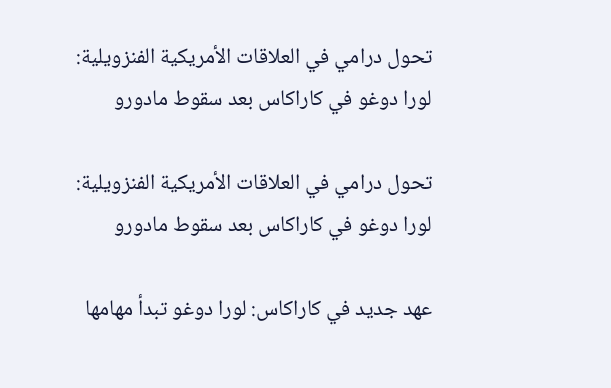تحول درامي في العلاقات الأمريكية الفنزويلية: لورا دوغو في كاراكاس بعد سقوط مادورو

تحول درامي في العلاقات الأمريكية الفنزويلية: لورا دوغو في كاراكاس بعد سقوط مادورو

عهد جديد في كاراكاس: لورا دوغو تبدأ مهامها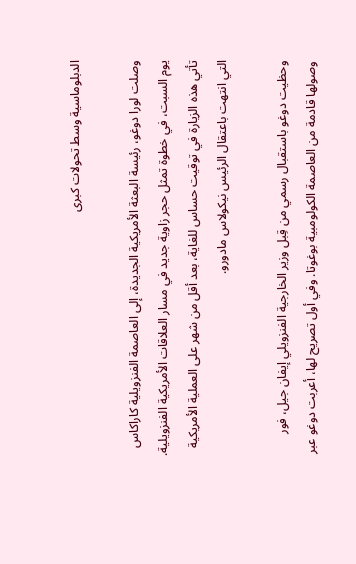الدبلوماسية وسط تحولات كبرى

وصلت لورا دوغو، رئيسة البعثة الأمريكية الجديدة، إلى العاصمة الفنزويلية كاراكاس يوم السبت، في خطوة تمثل حجر زاوية جديد في مسار العلاقات الأمريكية الفنزويلية. تأتي هذه الزيارة في توقيت حساس للغاية، بعد أقل من شهر على العملية الأمريكية التي انتهت باعتقال الرئيس نيكولاس مادورو.

وحظيت دوغو باستقبال رسمي من قِبل وزير الخارجية الفنزويلي إيفان جيل، فور وصولها قادمة من العاصمة الكولومبية بوغوتا. وفي أول تصريح لها، أعربت دوغو عبر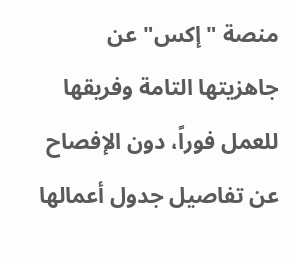منصة "إكس" عن جاهزيتها التامة وفريقها للعمل فوراً، دون الإفصاح عن تفاصيل جدول أعمالها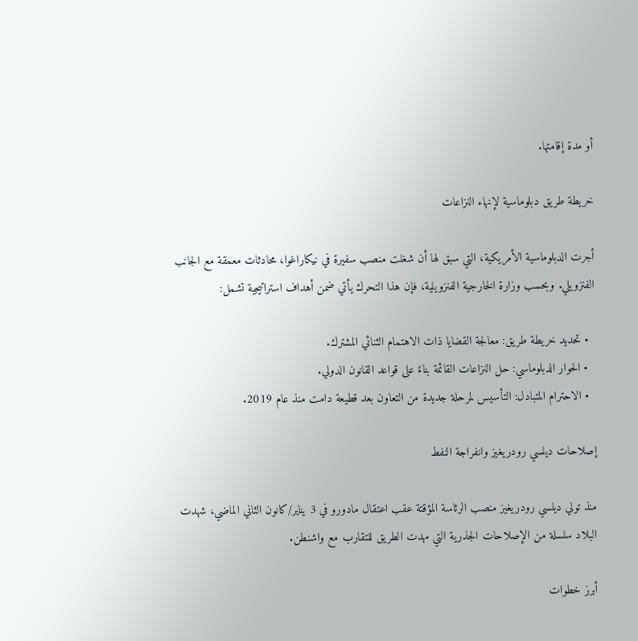أو مدة إقامتها.

خريطة طريق دبلوماسية لإنهاء النزاعات

أجرت الدبلوماسية الأمريكية، التي سبق لها أن شغلت منصب سفيرة في نيكاراغوا، محادثات معمقة مع الجانب الفنزويلي. وبحسب وزارة الخارجية الفنزويلية، فإن هذا التحرك يأتي ضمن أهداف استراتيجية تشمل:

  • تحديد خريطة طريق: معالجة القضايا ذات الاهتمام الثنائي المشترك.
  • الحوار الدبلوماسي: حل النزاعات القائمة بناءً على قواعد القانون الدولي.
  • الاحترام المتبادل: التأسيس لمرحلة جديدة من التعاون بعد قطيعة دامت منذ عام 2019.

إصلاحات ديلسي رودريغيز وانفراجة النفط

منذ تولي ديلسي رودريغيز منصب الرئاسة المؤقتة عقب اعتقال مادورو في 3 يناير/كانون الثاني الماضي، شهدت البلاد سلسلة من الإصلاحات الجذرية التي مهدت الطريق للتقارب مع واشنطن.

أبرز خطوات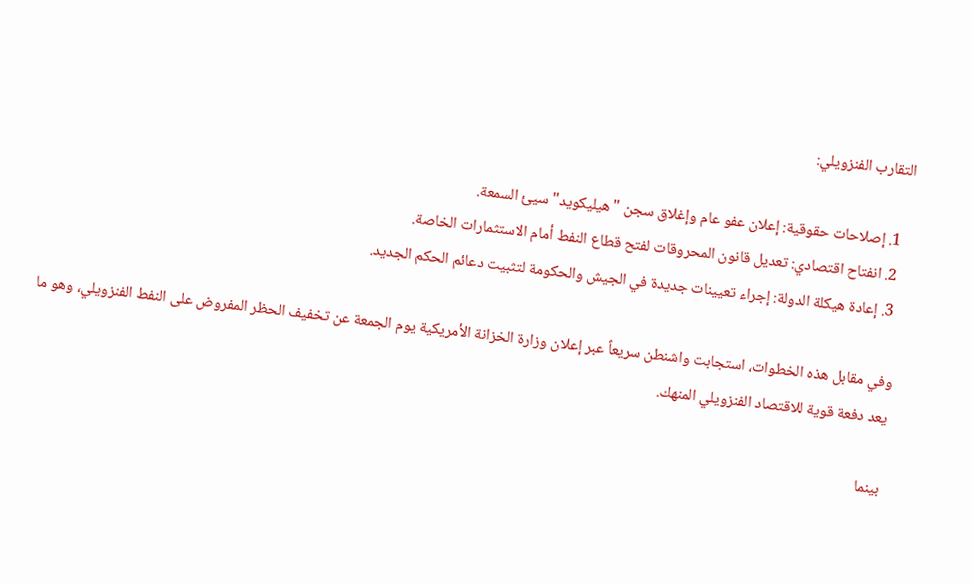التقارب الفنزويلي:

  1. إصلاحات حقوقية: إعلان عفو عام وإغلاق سجن "هيليكويد" سيئ السمعة.
  2. انفتاح اقتصادي: تعديل قانون المحروقات لفتح قطاع النفط أمام الاستثمارات الخاصة.
  3. إعادة هيكلة الدولة: إجراء تعيينات جديدة في الجيش والحكومة لتثبيت دعائم الحكم الجديد.

وفي مقابل هذه الخطوات، استجابت واشنطن سريعاً عبر إعلان وزارة الخزانة الأمريكية يوم الجمعة عن تخفيف الحظر المفروض على النفط الفنزويلي، وهو ما يعد دفعة قوية للاقتصاد الفنزويلي المنهك.

بينما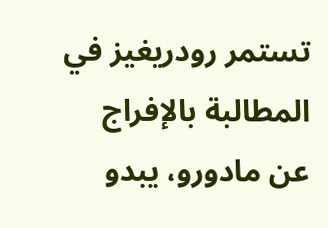تستمر رودريغيز في المطالبة بالإفراج عن مادورو، يبدو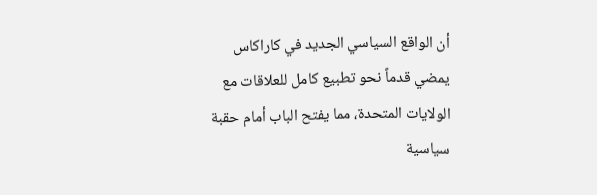أن الواقع السياسي الجديد في كاراكاس يمضي قدماً نحو تطبيع كامل للعلاقات مع الولايات المتحدة، مما يفتح الباب أمام حقبة سياسية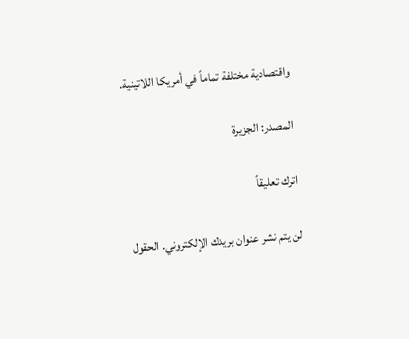واقتصادية مختلفة تماماً في أمريكا اللاتينية.

المصدر: الجزيرة

اترك تعليقاً

لن يتم نشر عنوان بريدك الإلكتروني. الحقول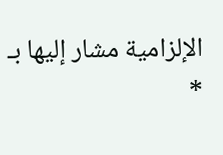الإلزامية مشار إليها بـ *